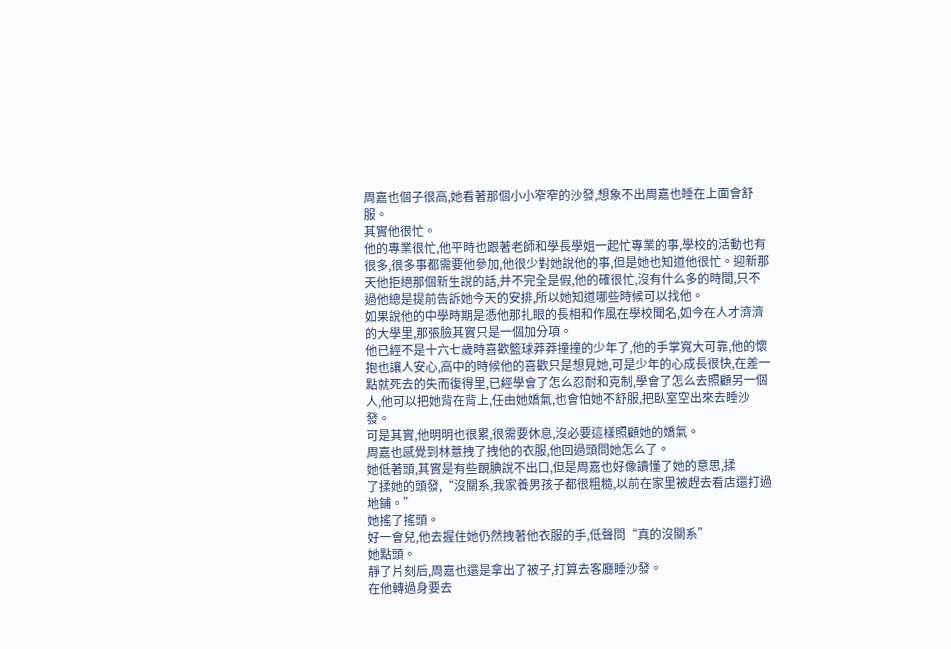周嘉也個子很高,她看著那個小小窄窄的沙發,想象不出周嘉也睡在上面會舒服。
其實他很忙。
他的專業很忙,他平時也跟著老師和學長學姐一起忙專業的事,學校的活動也有很多,很多事都需要他參加,他很少對她說他的事,但是她也知道他很忙。迎新那天他拒絕那個新生說的話,并不完全是假,他的確很忙,沒有什么多的時間,只不過他總是提前告訴她今天的安排,所以她知道哪些時候可以找他。
如果說他的中學時期是憑他那扎眼的長相和作風在學校聞名,如今在人才濟濟的大學里,那張臉其實只是一個加分項。
他已經不是十六七歲時喜歡籃球莽莽撞撞的少年了,他的手掌寬大可靠,他的懷抱也讓人安心,高中的時候他的喜歡只是想見她,可是少年的心成長很快,在差一點就死去的失而復得里,已經學會了怎么忍耐和克制,學會了怎么去照顧另一個人,他可以把她背在背上,任由她嬌氣,也會怕她不舒服,把臥室空出來去睡沙發。
可是其實,他明明也很累,很需要休息,沒必要這樣照顧她的嬌氣。
周嘉也感覺到林薏拽了拽他的衣服,他回過頭問她怎么了。
她低著頭,其實是有些靦腆說不出口,但是周嘉也好像讀懂了她的意思,揉
了揉她的頭發,“沒關系,我家養男孩子都很粗糙,以前在家里被趕去看店還打過地鋪。”
她搖了搖頭。
好一會兒,他去握住她仍然拽著他衣服的手,低聲問“真的沒關系”
她點頭。
靜了片刻后,周嘉也還是拿出了被子,打算去客廳睡沙發。
在他轉過身要去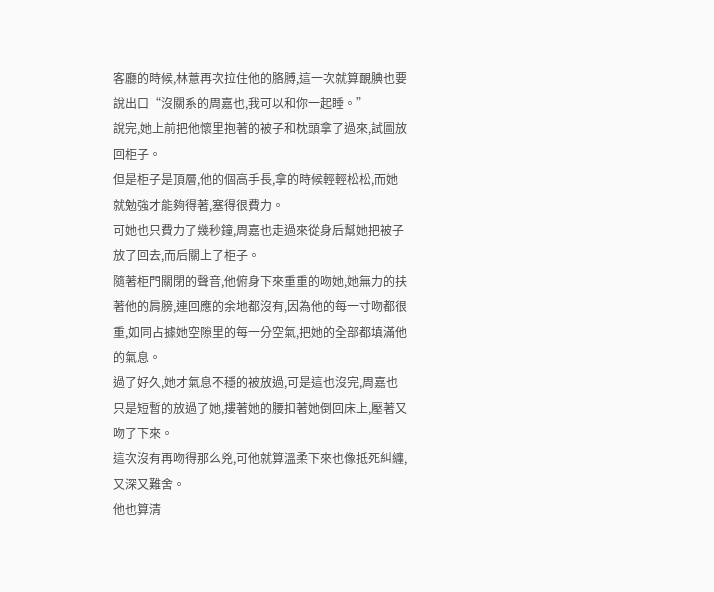客廳的時候,林薏再次拉住他的胳膊,這一次就算靦腆也要說出口“沒關系的周嘉也,我可以和你一起睡。”
說完,她上前把他懷里抱著的被子和枕頭拿了過來,試圖放回柜子。
但是柜子是頂層,他的個高手長,拿的時候輕輕松松,而她就勉強才能夠得著,塞得很費力。
可她也只費力了幾秒鐘,周嘉也走過來從身后幫她把被子放了回去,而后關上了柜子。
隨著柜門關閉的聲音,他俯身下來重重的吻她,她無力的扶著他的肩膀,連回應的余地都沒有,因為他的每一寸吻都很重,如同占據她空隙里的每一分空氣,把她的全部都填滿他的氣息。
過了好久,她才氣息不穩的被放過,可是這也沒完,周嘉也只是短暫的放過了她,摟著她的腰扣著她倒回床上,壓著又吻了下來。
這次沒有再吻得那么兇,可他就算溫柔下來也像抵死糾纏,又深又難舍。
他也算清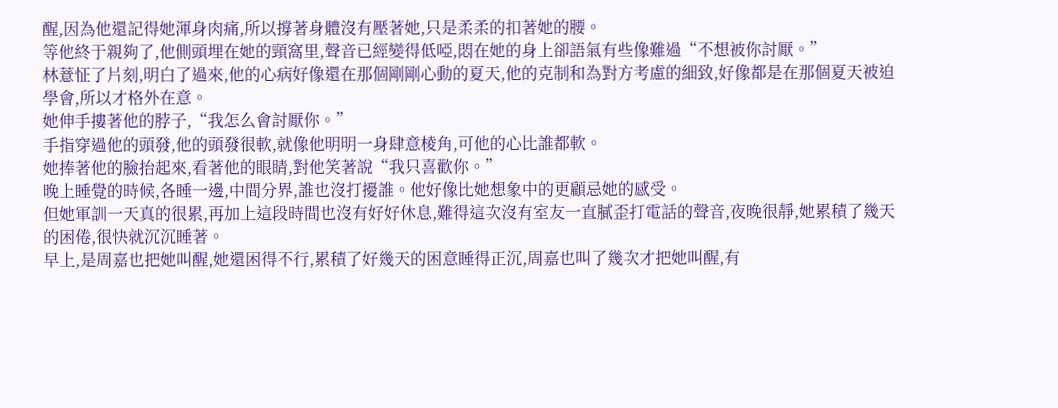醒,因為他還記得她渾身肉痛,所以撐著身體沒有壓著她,只是柔柔的扣著她的腰。
等他終于親夠了,他側頭埋在她的頸窩里,聲音已經變得低啞,悶在她的身上卻語氣有些像難過“不想被你討厭。”
林薏怔了片刻,明白了過來,他的心病好像還在那個剛剛心動的夏天,他的克制和為對方考慮的細致,好像都是在那個夏天被迫學會,所以才格外在意。
她伸手摟著他的脖子,“我怎么會討厭你。”
手指穿過他的頭發,他的頭發很軟,就像他明明一身肆意棱角,可他的心比誰都軟。
她捧著他的臉抬起來,看著他的眼睛,對他笑著說“我只喜歡你。”
晚上睡覺的時候,各睡一邊,中間分界,誰也沒打擾誰。他好像比她想象中的更顧忌她的感受。
但她軍訓一天真的很累,再加上這段時間也沒有好好休息,難得這次沒有室友一直膩歪打電話的聲音,夜晚很靜,她累積了幾天的困倦,很快就沉沉睡著。
早上,是周嘉也把她叫醒,她還困得不行,累積了好幾天的困意睡得正沉,周嘉也叫了幾次才把她叫醒,有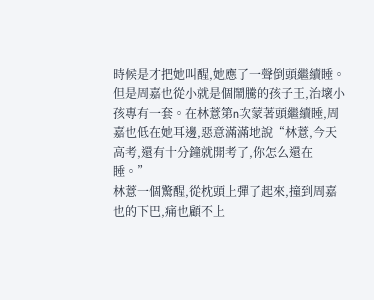時候是才把她叫醒,她應了一聲倒頭繼續睡。
但是周嘉也從小就是個鬧騰的孩子王,治壞小孩專有一套。在林薏第n次蒙著頭繼續睡,周嘉也低在她耳邊,惡意滿滿地說“林薏,今天高考,還有十分鐘就開考了,你怎么還在睡。”
林薏一個驚醒,從枕頭上彈了起來,撞到周嘉也的下巴,痛也顧不上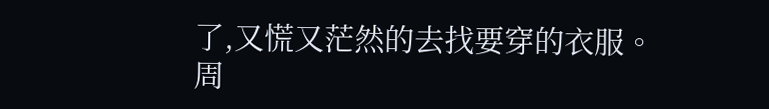了,又慌又茫然的去找要穿的衣服。
周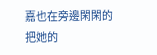嘉也在旁邊閑閑的把她的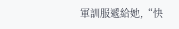軍訓服遞給她,“快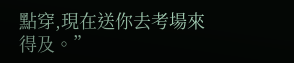點穿,現在送你去考場來得及。”